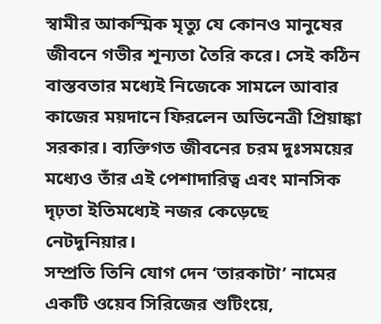স্বামীর আকস্মিক মৃত্যু যে কোনও মানুষের জীবনে গভীর শূন্যতা তৈরি করে। সেই কঠিন বাস্তবতার মধ্যেই নিজেকে সামলে আবার কাজের ময়দানে ফিরলেন অভিনেত্রী প্রিয়াঙ্কা সরকার। ব্যক্তিগত জীবনের চরম দুঃসময়ের মধ্যেও তাঁর এই পেশাদারিত্ব এবং মানসিক দৃঢ়তা ইতিমধ্যেই নজর কেড়েছে নেটদুনিয়ার।
সম্প্রতি তিনি যোগ দেন ‘তারকাটা’ নামের একটি ওয়েব সিরিজের শুটিংয়ে,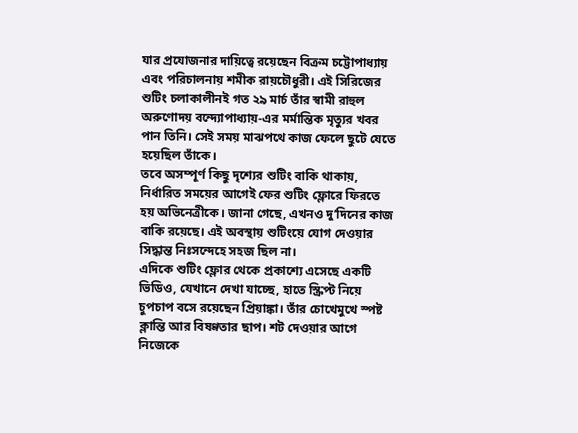যার প্রযোজনার দায়িত্বে রয়েছেন বিক্রম চট্টোপাধ্যায় এবং পরিচালনায় শমীক রায়চৌধুরী। এই সিরিজের শুটিং চলাকালীনই গত ২৯ মার্চ তাঁর স্বামী রাহুল অরুণোদয় বন্দ্যোপাধ্যায়-এর মর্মান্তিক মৃত্যুর খবর পান তিনি। সেই সময় মাঝপথে কাজ ফেলে ছুটে যেতে হয়েছিল তাঁকে।
তবে অসম্পূর্ণ কিছু দৃশ্যের শুটিং বাকি থাকায়, নির্ধারিত সময়ের আগেই ফের শুটিং ফ্লোরে ফিরতে হয় অভিনেত্রীকে। জানা গেছে, এখনও দু’দিনের কাজ বাকি রয়েছে। এই অবস্থায় শুটিংয়ে যোগ দেওয়ার সিদ্ধান্ত নিঃসন্দেহে সহজ ছিল না।
এদিকে শুটিং ফ্লোর থেকে প্রকাশ্যে এসেছে একটি ভিডিও, যেখানে দেখা যাচ্ছে, হাতে স্ক্রিপ্ট নিয়ে চুপচাপ বসে রয়েছেন প্রিয়াঙ্কা। তাঁর চোখেমুখে স্পষ্ট ক্লান্তি আর বিষণ্ণতার ছাপ। শট দেওয়ার আগে নিজেকে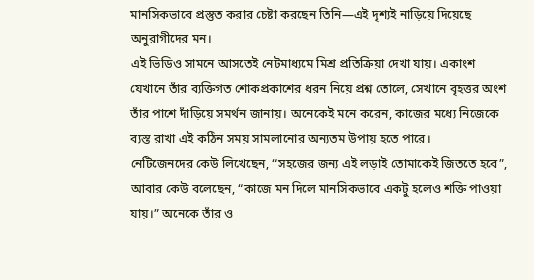মানসিকভাবে প্রস্তুত করার চেষ্টা করছেন তিনি—এই দৃশ্যই নাড়িয়ে দিয়েছে অনুরাগীদের মন।
এই ভিডিও সামনে আসতেই নেটমাধ্যমে মিশ্র প্রতিক্রিয়া দেখা যায়। একাংশ যেখানে তাঁর ব্যক্তিগত শোকপ্রকাশের ধরন নিয়ে প্রশ্ন তোলে, সেখানে বৃহত্তর অংশ তাঁর পাশে দাঁড়িয়ে সমর্থন জানায়। অনেকেই মনে করেন, কাজের মধ্যে নিজেকে ব্যস্ত রাখা এই কঠিন সময় সামলানোর অন্যতম উপায় হতে পারে।
নেটিজেনদের কেউ লিখেছেন, “সহজের জন্য এই লড়াই তোমাকেই জিততে হবে”, আবার কেউ বলেছেন, “কাজে মন দিলে মানসিকভাবে একটু হলেও শক্তি পাওয়া যায়।” অনেকে তাঁর ও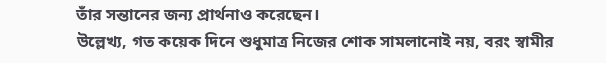তাঁর সন্তানের জন্য প্রার্থনাও করেছেন।
উল্লেখ্য, গত কয়েক দিনে শুধুমাত্র নিজের শোক সামলানোই নয়, বরং স্বামীর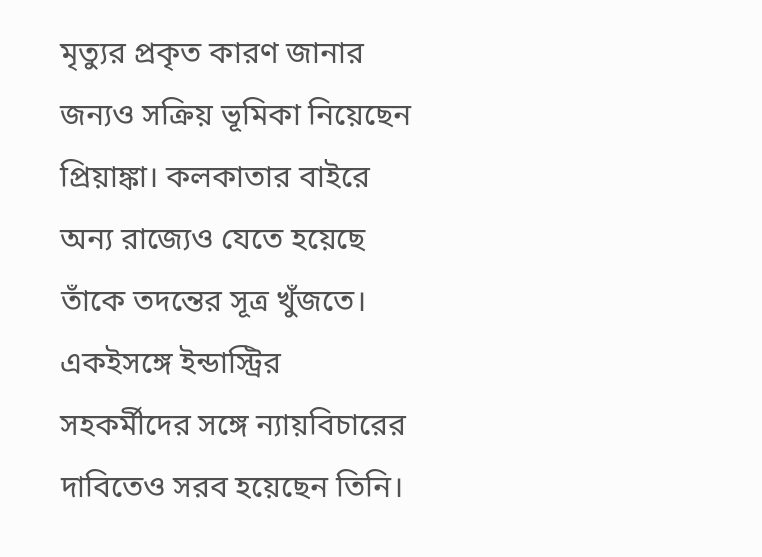মৃত্যুর প্রকৃত কারণ জানার জন্যও সক্রিয় ভূমিকা নিয়েছেন প্রিয়াঙ্কা। কলকাতার বাইরে অন্য রাজ্যেও যেতে হয়েছে তাঁকে তদন্তের সূত্র খুঁজতে। একইসঙ্গে ইন্ডাস্ট্রির সহকর্মীদের সঙ্গে ন্যায়বিচারের দাবিতেও সরব হয়েছেন তিনি।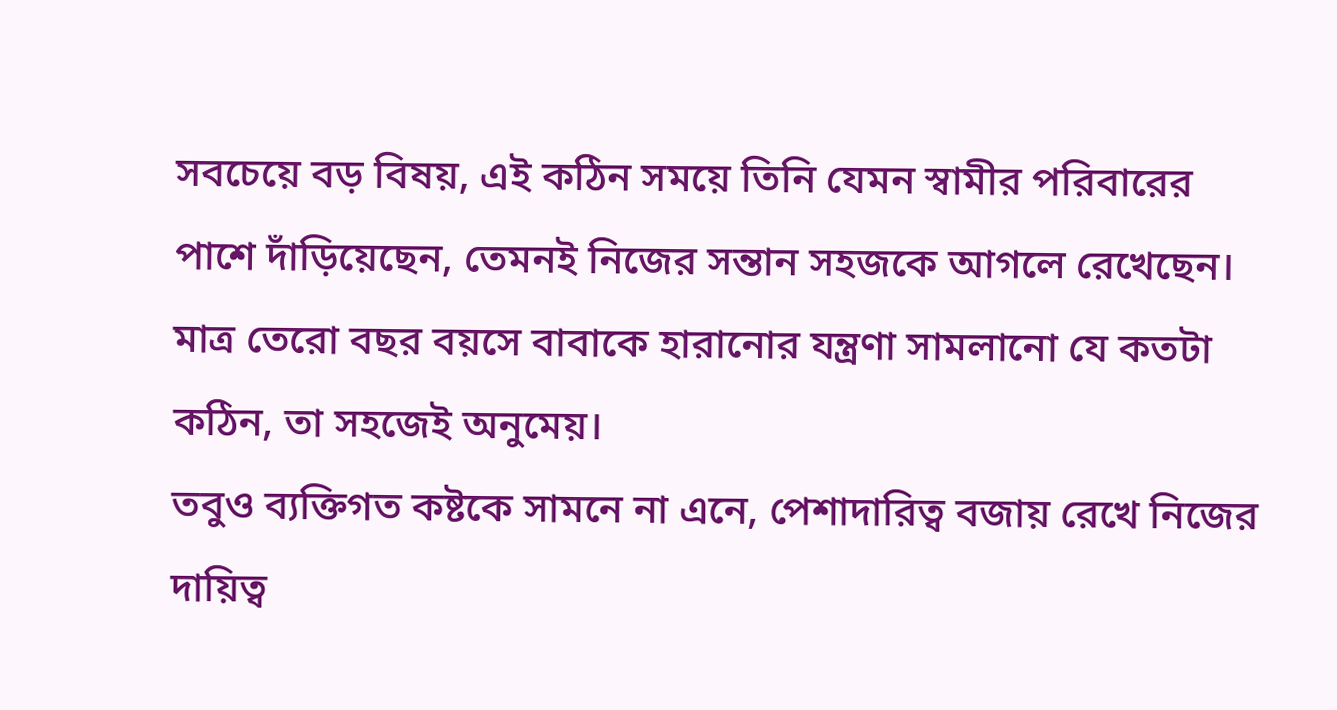সবচেয়ে বড় বিষয়, এই কঠিন সময়ে তিনি যেমন স্বামীর পরিবারের পাশে দাঁড়িয়েছেন, তেমনই নিজের সন্তান সহজকে আগলে রেখেছেন। মাত্র তেরো বছর বয়সে বাবাকে হারানোর যন্ত্রণা সামলানো যে কতটা কঠিন, তা সহজেই অনুমেয়।
তবুও ব্যক্তিগত কষ্টকে সামনে না এনে, পেশাদারিত্ব বজায় রেখে নিজের দায়িত্ব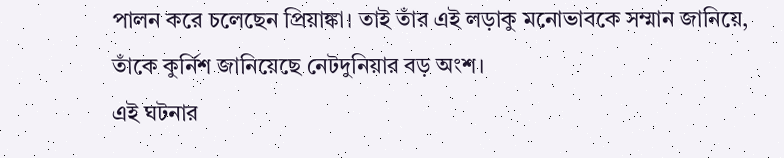পালন করে চলেছেন প্রিয়াঙ্কা। তাই তাঁর এই লড়াকু মনোভাবকে সম্মান জানিয়ে, তাঁকে কুর্নিশ জানিয়েছে নেটদুনিয়ার বড় অংশ।
এই ঘটনার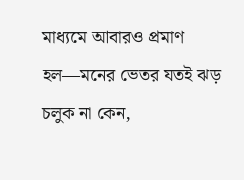মাধ্যমে আবারও প্রমাণ হল—মনের ভেতর যতই ঝড় চলুক না কেন,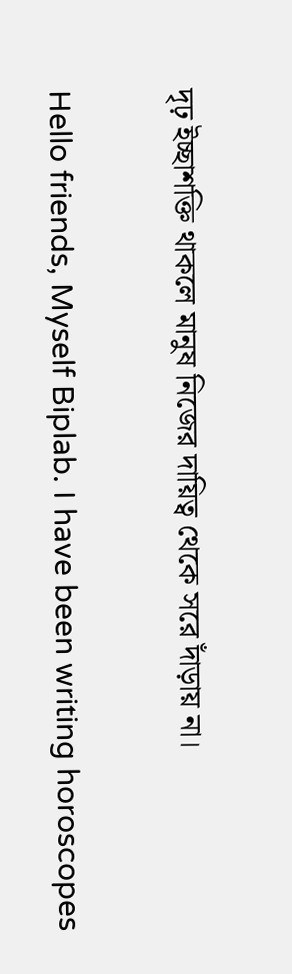দৃঢ় ইচ্ছাশক্তি থাকলে মানুষ নিজের দায়িত্ব থেকে সরে দাঁড়ায় না।

Hello friends, Myself Biplab. I have been writing horoscopes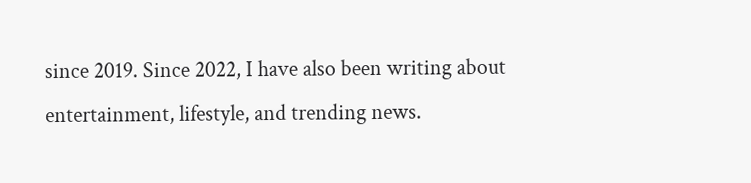since 2019. Since 2022, I have also been writing about entertainment, lifestyle, and trending news.